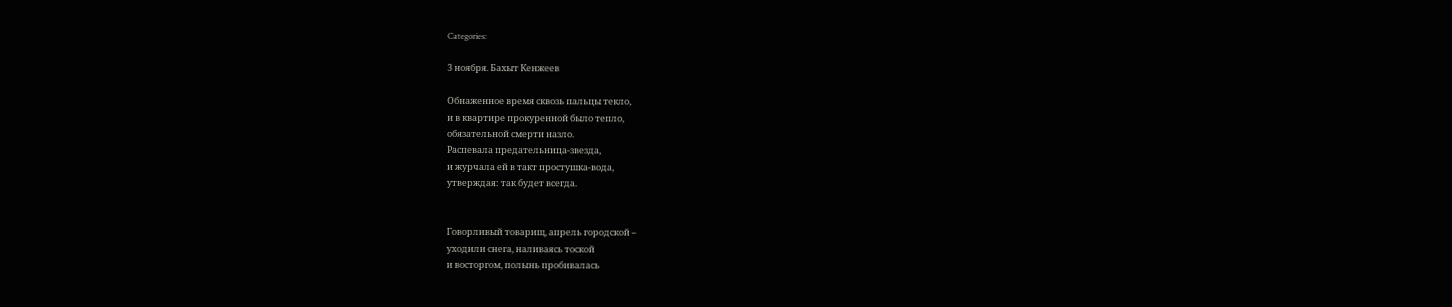Categories:

3 ноября. Бахыт Кенжеев

Обнаженное время сквозь пальцы текло,
и в квартире прокуренной было тепло,
обязательной смерти назло.
Распевала предательница-звезда,
и журчала ей в такт простушка-вода,
утверждая: так будет всегда.


Говорливый товарищ, апрель городской –
уходили снега, наливаясь тоской
и восторгом, полынь пробивалась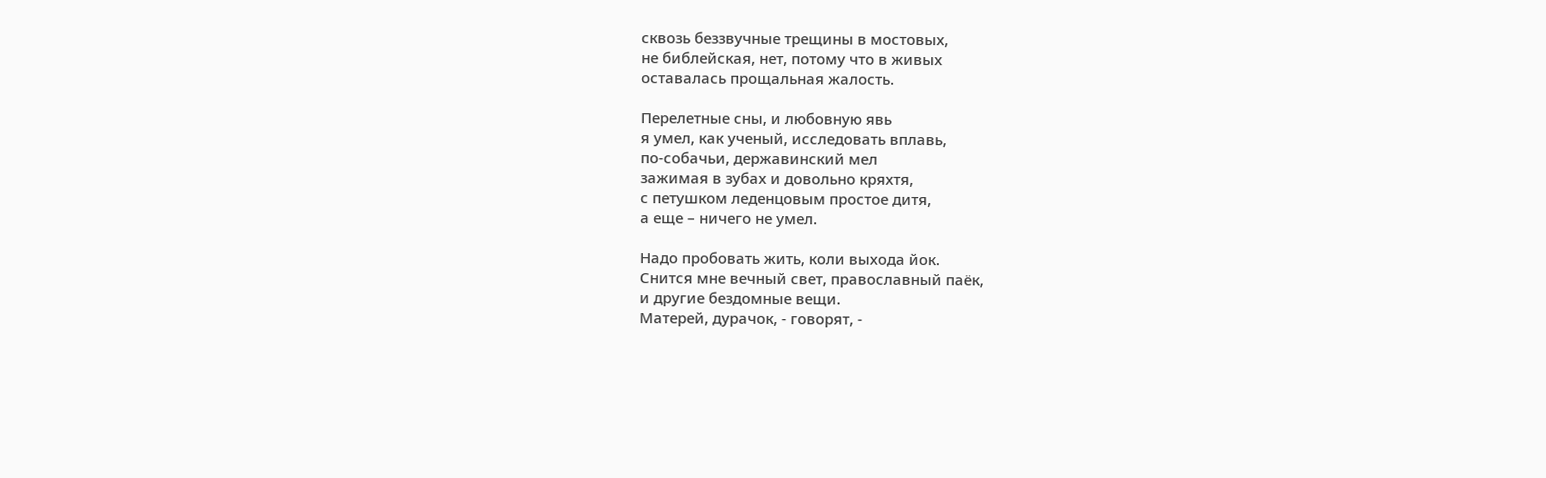сквозь беззвучные трещины в мостовых,
не библейская, нет, потому что в живых
оставалась прощальная жалость.

Перелетные сны, и любовную явь
я умел, как ученый, исследовать вплавь,
по-собачьи, державинский мел
зажимая в зубах и довольно кряхтя,
с петушком леденцовым простое дитя,
а еще – ничего не умел.

Надо пробовать жить, коли выхода йок.
Снится мне вечный свет, православный паёк,
и другие бездомные вещи.
Матерей, дурачок, - говорят, -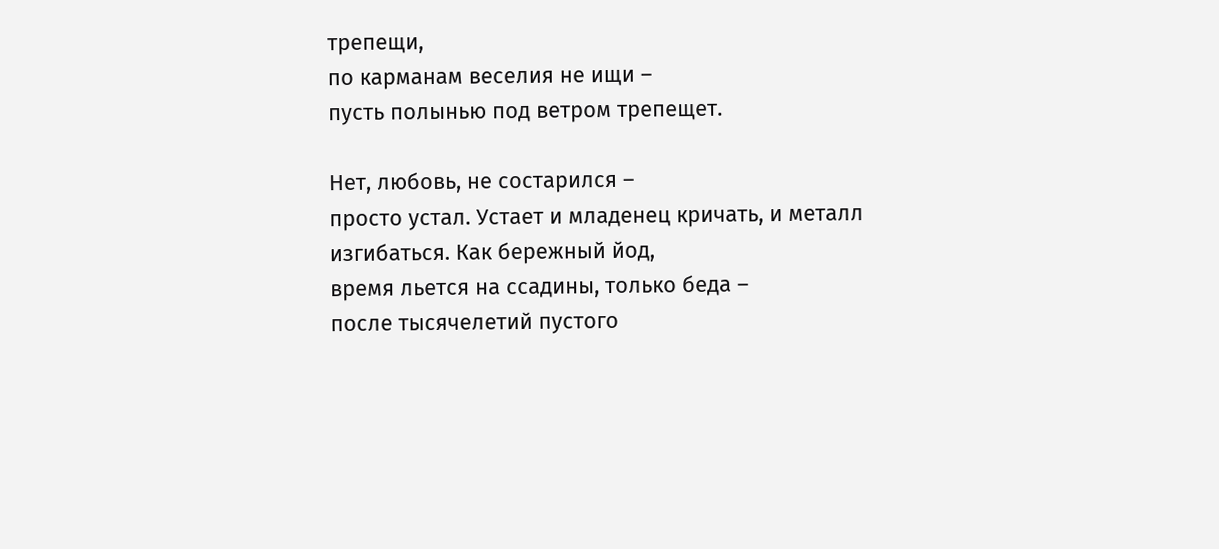трепещи,
по карманам веселия не ищи –
пусть полынью под ветром трепещет.

Нет, любовь, не состарился –
просто устал. Устает и младенец кричать, и металл
изгибаться. Как бережный йод,
время льется на ссадины, только беда –
после тысячелетий пустого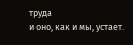труда
и оно, как и мы, устает.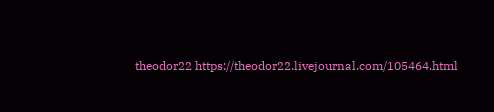theodor22 https://theodor22.livejournal.com/105464.html